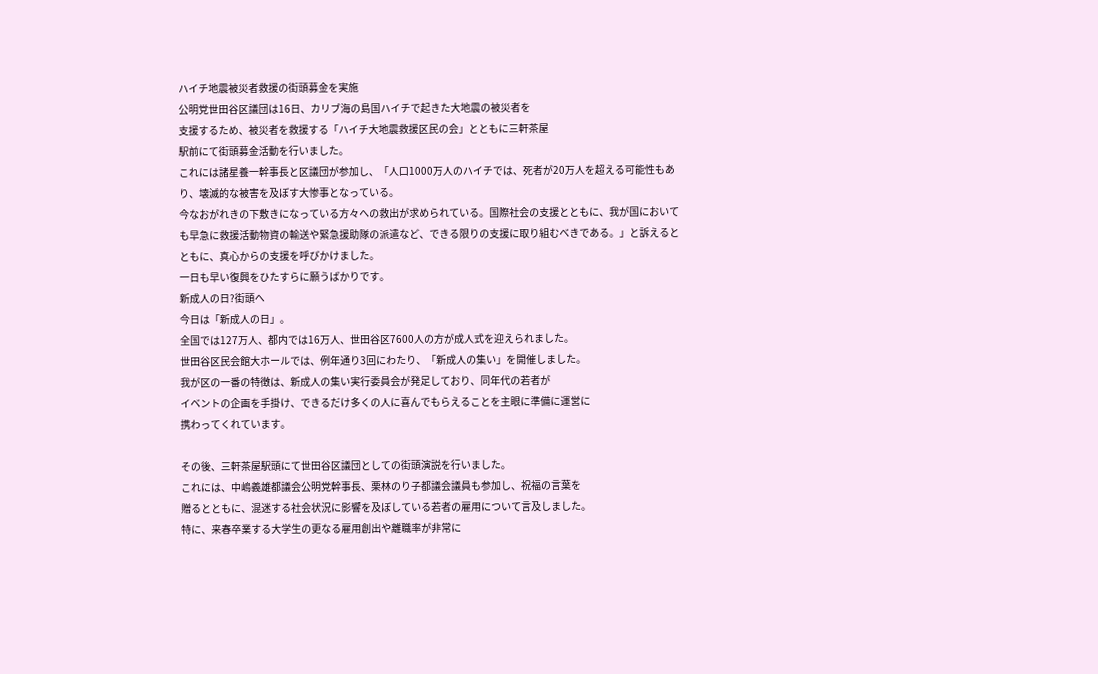ハイチ地震被災者救援の街頭募金を実施
公明党世田谷区議団は16日、カリブ海の島国ハイチで起きた大地震の被災者を
支援するため、被災者を救援する「ハイチ大地震救援区民の会」とともに三軒茶屋
駅前にて街頭募金活動を行いました。
これには諸星養一幹事長と区議団が参加し、「人口1000万人のハイチでは、死者が20万人を超える可能性もあり、壊滅的な被害を及ぼす大惨事となっている。
今なおがれきの下敷きになっている方々への救出が求められている。国際社会の支援とともに、我が国においても早急に救援活動物資の輸送や緊急援助隊の派遣など、できる限りの支援に取り組むべきである。」と訴えるとともに、真心からの支援を呼びかけました。
一日も早い復興をひたすらに願うばかりです。
新成人の日?街頭へ
今日は「新成人の日」。
全国では127万人、都内では16万人、世田谷区7600人の方が成人式を迎えられました。
世田谷区民会館大ホールでは、例年通り3回にわたり、「新成人の集い」を開催しました。
我が区の一番の特徴は、新成人の集い実行委員会が発足しており、同年代の若者が
イベントの企画を手掛け、できるだけ多くの人に喜んでもらえることを主眼に準備に運営に
携わってくれています。

その後、三軒茶屋駅頭にて世田谷区議団としての街頭演説を行いました。
これには、中嶋義雄都議会公明党幹事長、栗林のり子都議会議員も参加し、祝福の言葉を
贈るとともに、混迷する社会状況に影響を及ぼしている若者の雇用について言及しました。
特に、来春卒業する大学生の更なる雇用創出や離職率が非常に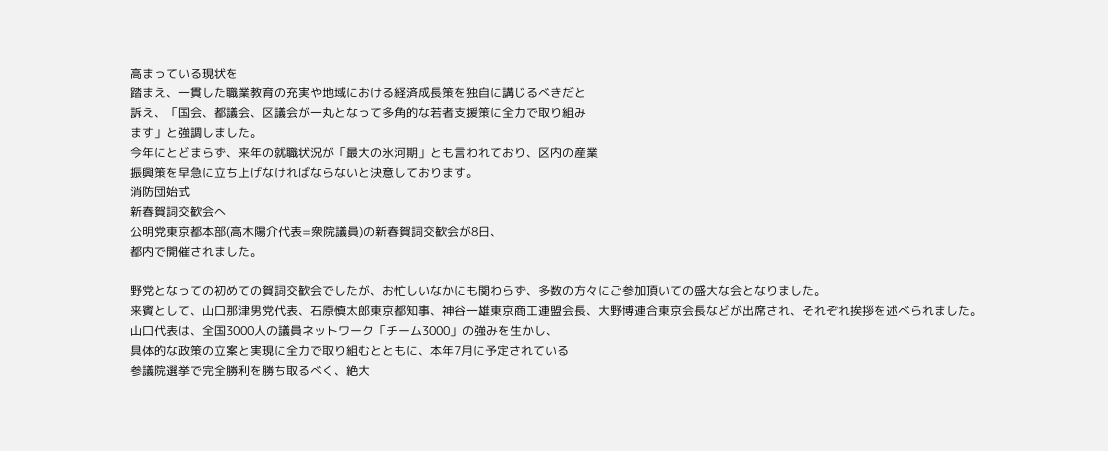高まっている現状を
踏まえ、一貫した職業教育の充実や地域における経済成長策を独自に講じるべきだと
訴え、「国会、都議会、区議会が一丸となって多角的な若者支援策に全力で取り組み
ます」と強調しました。
今年にとどまらず、来年の就職状況が「最大の氷河期」とも言われており、区内の産業
振興策を早急に立ち上げなければならないと決意しております。
消防団始式
新春賀詞交歓会へ
公明党東京都本部(高木陽介代表=衆院議員)の新春賀詞交歓会が8日、
都内で開催されました。

野党となっての初めての賀詞交歓会でしたが、お忙しいなかにも関わらず、多数の方々にご参加頂いての盛大な会となりました。
来賓として、山口那津男党代表、石原慎太郎東京都知事、神谷一雄東京商工連盟会長、大野博連合東京会長などが出席され、それぞれ挨拶を述べられました。
山口代表は、全国3000人の議員ネットワーク「チーム3000」の強みを生かし、
具体的な政策の立案と実現に全力で取り組むとともに、本年7月に予定されている
参議院選挙で完全勝利を勝ち取るべく、絶大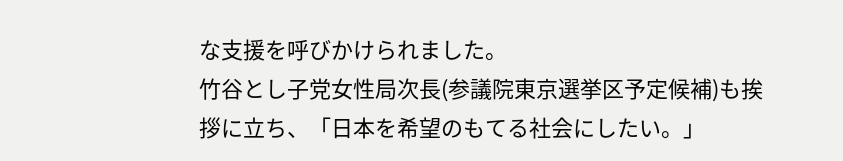な支援を呼びかけられました。
竹谷とし子党女性局次長(参議院東京選挙区予定候補)も挨拶に立ち、「日本を希望のもてる社会にしたい。」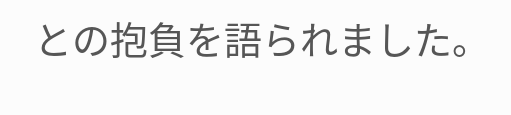との抱負を語られました。